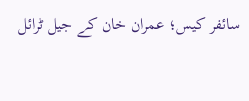سائفر کیس؛ عمران خان کے جیل ٹرائل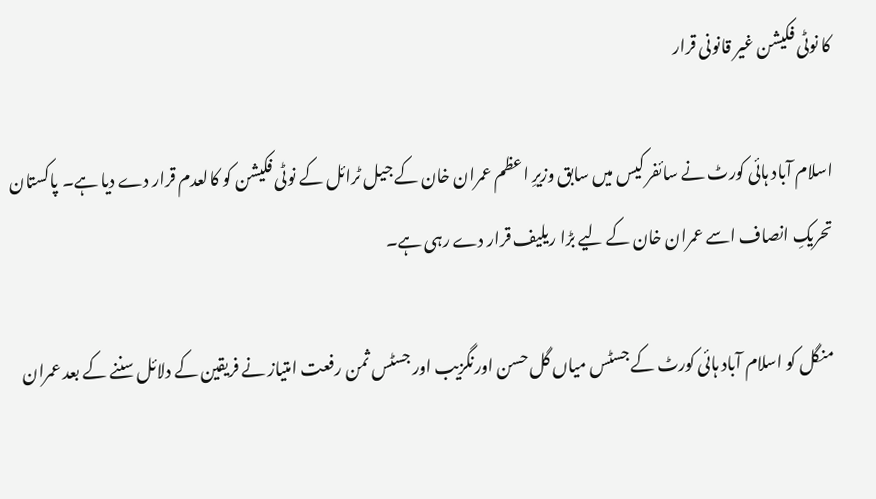کا نوٹی فکیشن غیر قانونی قرار

اسلام آباد ہائی کورٹ نے سائفر کیس میں سابق وزیرِ اعظم عمران خان کے جیل ٹرائل کے نوٹی فکیشن کو کالعدم قرار دے دیا ہے۔ پاکستان تحریکِ انصاف اسے عمران خان کے لیے بڑا ریلیف قرار دے رہی ہے۔

منگل کو اسلام آباد ہائی کورٹ کے جسٹس میاں گل حسن اورنگزیب اور جسٹس ثمن رفعت امتیاز نے فریقین کے دلائل سننے کے بعد عمران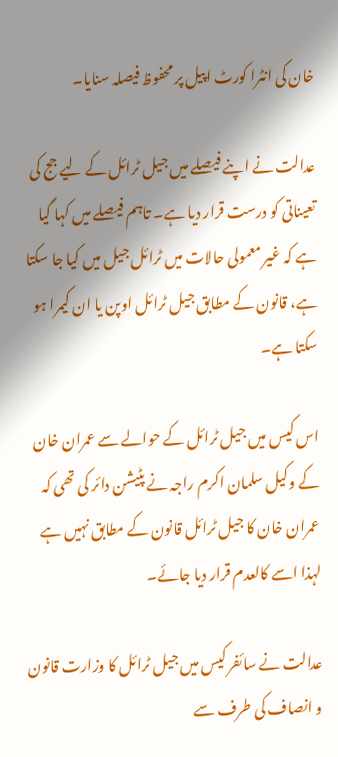خان کی انٹرا کورٹ اپیل پر محفوظ فیصلہ سنایا۔

عدالت نے اپنے فیصلے میں جیل ٹرائل کے لیے جج کی تعیناتی کو درست قرار دیا ہے۔ تاہم فیصلے میں کہا گیا ہے کہ غیر معمولی حالات میں ٹرائل جیل میں کیا جا سکتا ہے، قانون کے مطابق جیل ٹرائل اوپن یا ان کیمرا ہو سکتا ہے۔

اس کیس میں جیل ٹرائل کے حوالے سے عمران خان کے وکیل سلمان اکرم راجہ نے پٹیشن دائر کی تھی کہ عمران خان کا جیل ٹرائل قانون کے مطابق نہیں ہے لہذا اسے کالعدم قرار دیا جائے۔

عدالت نے سائفر کیس میں جیل ٹرائل کا وزارت قانون و انصاف کی طرف سے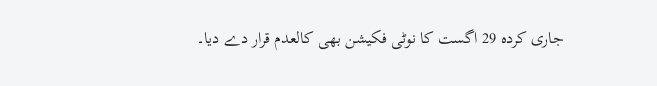جاری کردہ 29 اگست کا نوٹی فکیشن بھی کالعدم قرار دے دیا۔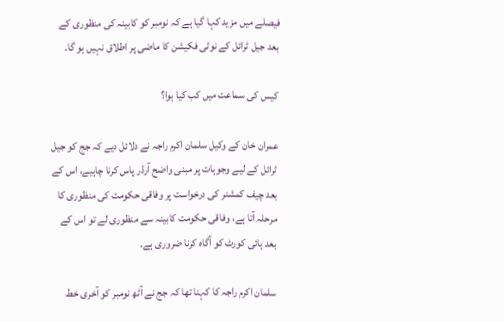فیصلے میں مزید کہا گیا ہے کہ نومبر کو کابینہ کی منظوری کے بعد جیل ٹرائل کے نوٹی فکیشن کا ماضی پر اطلاق نہیں ہو گا۔

کیس کی سماعت میں کب کیا ہوا؟

عمران خان کے وکیل سلمان اکرم راجہ نے دلائل دیے کہ جج کو جیل ٹرائل کے لیے وجوہات پر مبنی واضح آرڈر پاس کرنا چاہیے، اس کے بعد چیف کمشنر کی درخواست پر وفاقی حکومت کی منظوری کا مرحلہ آتا ہے، وفاقی حکومت کابینہ سے منظوری لے تو اس کے بعد ہائی کورٹ کو آگاہ کرنا ضروری ہے۔

سلمان اکرم راجہ کا کہنا تھا کہ جج نے آٹھ نومبر کو آخری خط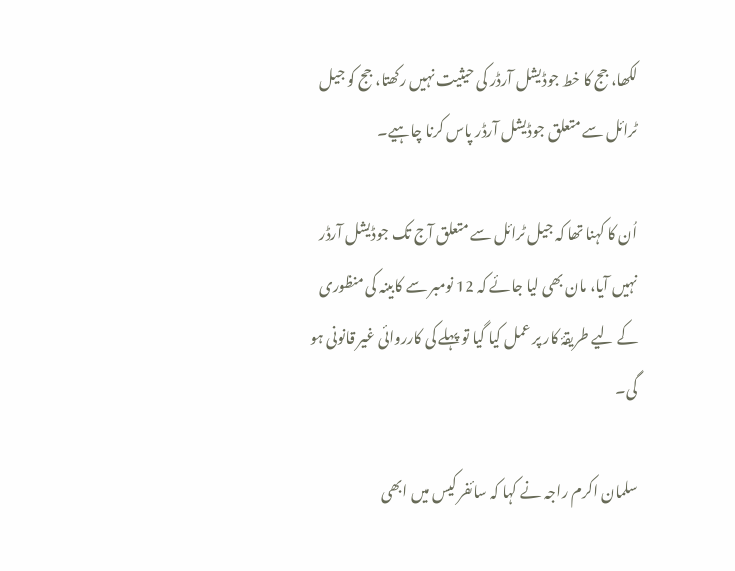لکھا، جج کا خط جوڈیشل آرڈر کی حیثیت نہیں رکھتا، جج کو جیل ٹرائل سے متعلق جوڈیشل آرڈر پاس کرنا چاہیے۔

اُن کا کہنا تھا کہ جیل ٹرائل سے متعلق آج تک جوڈیشل آرڈر نہیں آیا، مان بھی لیا جائے کہ 12 نومبر سے کابینہ کی منظوری کے لیے طریقۂ کار پر عمل کیا گیا تو پہلے کی کارروائی غیر قانونی ہو گی۔

سلمان اکرم راجہ نے کہا کہ سائفر کیس میں ابھی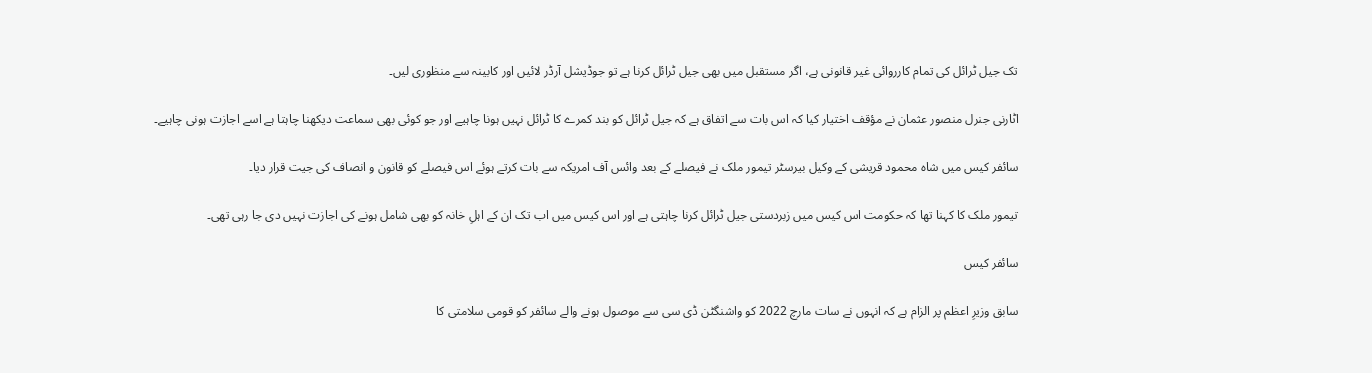تک جیل ٹرائل کی تمام کارروائی غیر قانونی ہے، اگر مستقبل میں بھی جیل ٹرائل کرنا ہے تو جوڈیشل آرڈر لائیں اور کابینہ سے منظوری لیں۔

اٹارنی جنرل منصور عثمان نے مؤقف اختیار کیا کہ اس بات سے اتفاق ہے کہ جیل ٹرائل کو بند کمرے کا ٹرائل نہیں ہونا چاہیے اور جو کوئی بھی سماعت دیکھنا چاہتا ہے اسے اجازت ہونی چاہیے۔

سائفر کیس میں شاہ محمود قریشی کے وکیل بیرسٹر تیمور ملک نے فیصلے کے بعد وائس آف امریکہ سے بات کرتے ہوئے اس فیصلے کو قانون و انصاف کی جیت قرار دیا۔

تیمور ملک کا کہنا تھا کہ حکومت اس کیس میں زبردستی جیل ٹرائل کرنا چاہتی ہے اور اس کیس میں اب تک ان کے اہلِ خانہ کو بھی شامل ہونے کی اجازت نہیں دی جا رہی تھی۔

سائفر کیس

سابق وزیرِ اعظم پر الزام ہے کہ انہوں نے سات مارچ 2022 کو واشنگٹن ڈی سی سے موصول ہونے والے سائفر کو قومی سلامتی کا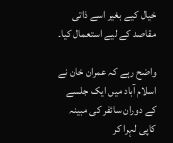خیال کیے بغیر اسے ذاتی مقاصد کے لیے استعمال کیا۔

واضح رہے کہ عمران خان نے اسلام آباد میں ایک جلسے کے دوران سائفر کی مبینہ کاپی لہرا کر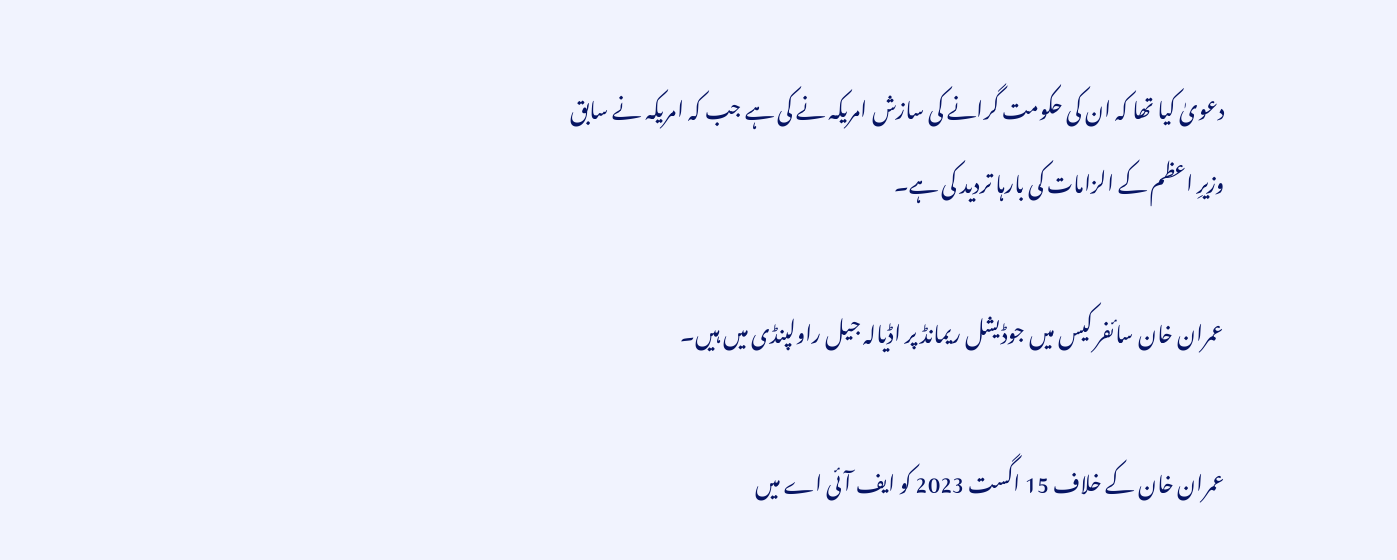دعویٰ کیا تھا کہ ان کی حکومت گرانے کی سازش امریکہ نے کی ہے جب کہ امریکہ نے سابق وزیرِ اعظم کے الزامات کی بارہا تردید کی ہے۔

عمران خان سائفر کیس میں جوڈیشل ریمانڈ پر اڈیالہ جیل راولپنڈی میں ہیں۔

عمران خان کے خلاف 15 اگست 2023 کو ایف آئی اے میں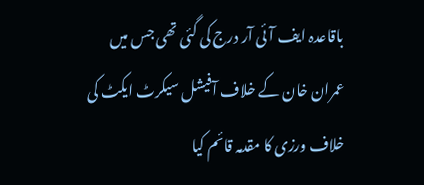باقاعدہ ایف آئی آر درج کی گئی تھی جس میں عمران خان کے خلاف آفیشل سیکرٹ ایکٹ کی خلاف ورزی کا مقدمہ قائم کیا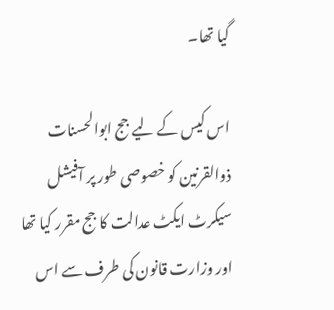گیا تھا۔

اس کیس کے لیے جج ابوالحسنات ذوالقرنین کو خصوصی طور پر آفیشل سیکرٹ ایکٹ عدالت کا جج مقرر کیا تھا اور وزارت قانون کی طرف سے اس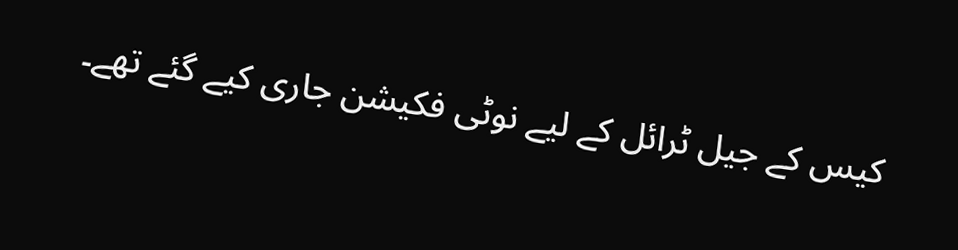کیس کے جیل ٹرائل کے لیے نوٹی فکیشن جاری کیے گئے تھے۔